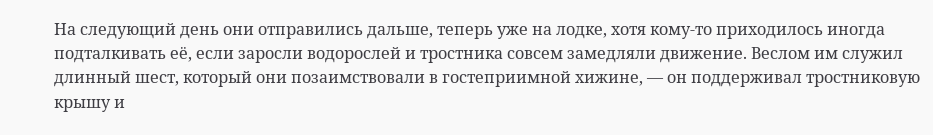На следующий день они отправились дальше, теперь уже на лодке, хотя кому-то приходилось иногда подталкивать её, если заросли водорослей и тростника совсем замедляли движение. Веслом им служил длинный шест, который они позаимствовали в гостеприимной хижине, — он поддерживал тростниковую крышу и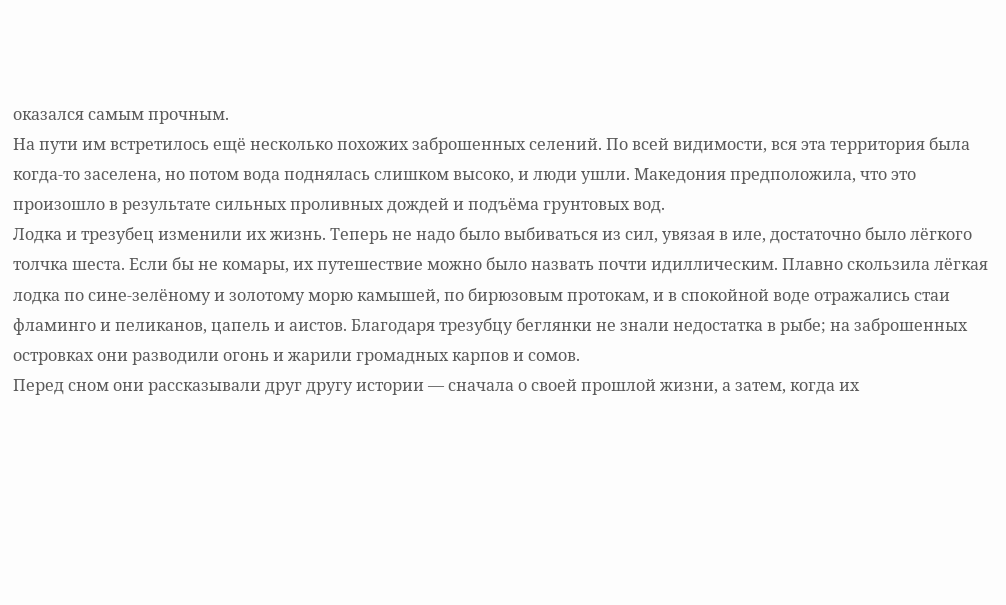оказался самым прочным.
На пути им встретилось ещё несколько похожих заброшенных селений. По всей видимости, вся эта территория была когда-то заселена, но потом вода поднялась слишком высоко, и люди ушли. Македония предположила, что это произошло в результате сильных проливных дождей и подъёма грунтовых вод.
Лодка и трезубец изменили их жизнь. Теперь не надо было выбиваться из сил, увязая в иле, достаточно было лёгкого толчка шеста. Если бы не комары, их путешествие можно было назвать почти идиллическим. Плавно скользила лёгкая лодка по сине-зелёному и золотому морю камышей, по бирюзовым протокам, и в спокойной воде отражались стаи фламинго и пеликанов, цапель и аистов. Благодаря трезубцу беглянки не знали недостатка в рыбе; на заброшенных островках они разводили огонь и жарили громадных карпов и сомов.
Перед сном они рассказывали друг другу истории — сначала о своей прошлой жизни, а затем, когда их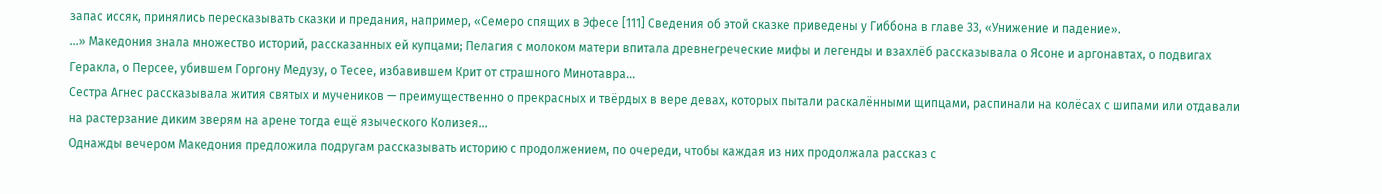запас иссяк, принялись пересказывать сказки и предания, например, «Семеро спящих в Эфесе [111] Сведения об этой сказке приведены у Гиббона в главе 33, «Унижение и падение».
...» Македония знала множество историй, рассказанных ей купцами; Пелагия с молоком матери впитала древнегреческие мифы и легенды и взахлёб рассказывала о Ясоне и аргонавтах, о подвигах Геракла, о Персее, убившем Горгону Медузу, о Тесее, избавившем Крит от страшного Минотавра...
Сестра Агнес рассказывала жития святых и мучеников — преимущественно о прекрасных и твёрдых в вере девах, которых пытали раскалёнными щипцами, распинали на колёсах с шипами или отдавали на растерзание диким зверям на арене тогда ещё языческого Колизея...
Однажды вечером Македония предложила подругам рассказывать историю с продолжением, по очереди, чтобы каждая из них продолжала рассказ с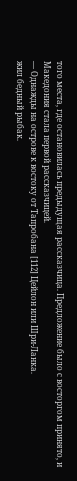того места, где остановилась предыдущая рассказчица. Предложение было с восторгом принято, и Македония стала первой рассказчицей.
— Однажды на острове к востоку от Тапробана [112] Цейлон или Шри-Ланка.
жил бедный рыбак.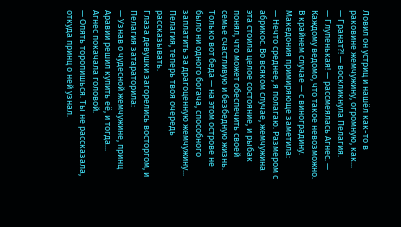Ловил он устриц и нашёл как-то в раковине жемчужину, огромную, как...
— Гранат?! — воскликнула Пелагия.
— Глупенькая! — рассмеялась Агнес. — Каждому ведомо, что такое невозможно. В крайнем случае — с виноградину.
Македония примиряюще заметила:
— Нечто среднее, я полагаю. Размером с абрикос. Во всяком случае, жемчужина эта стоила целое состояние, и рыбак понял, что может обеспечить своей семье счастливую и безбедную жизнь. Только вот беда — на этом острове не было ни одного богача, способного заплатить за драгоценную жемчужину... Пелагия, теперь твоя очередь рассказывать.
Глаза девушки загорелись восторгом, и Пелагия затараторила:
— Узнав о чудесной жемчужине, принц Аравии решил купить её, и тогда...
Агнес покачала головой.
— Опять торопишься. Ты не рассказала, откуда принц о ней узнал.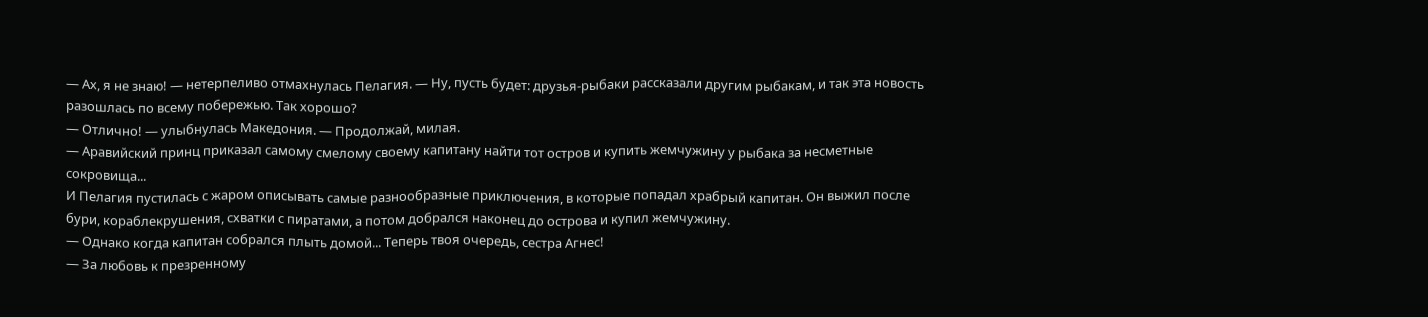— Ах, я не знаю! — нетерпеливо отмахнулась Пелагия. — Ну, пусть будет: друзья-рыбаки рассказали другим рыбакам, и так эта новость разошлась по всему побережью. Так хорошо?
— Отлично! — улыбнулась Македония. — Продолжай, милая.
— Аравийский принц приказал самому смелому своему капитану найти тот остров и купить жемчужину у рыбака за несметные сокровища...
И Пелагия пустилась с жаром описывать самые разнообразные приключения, в которые попадал храбрый капитан. Он выжил после бури, кораблекрушения, схватки с пиратами, а потом добрался наконец до острова и купил жемчужину.
— Однако когда капитан собрался плыть домой... Теперь твоя очередь, сестра Агнес!
— За любовь к презренному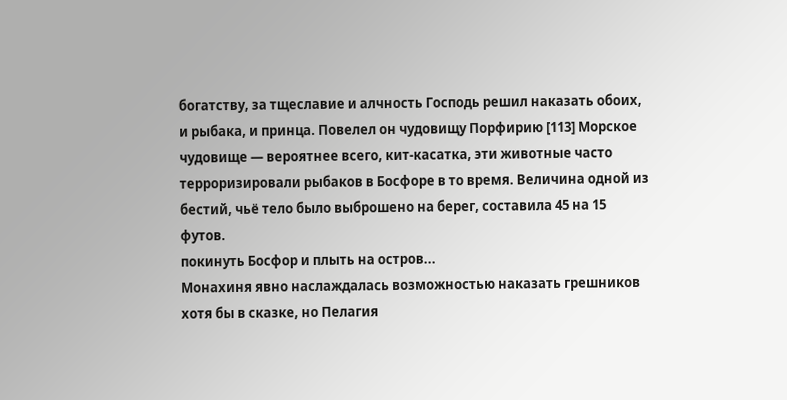богатству, за тщеславие и алчность Господь решил наказать обоих, и рыбака, и принца. Повелел он чудовищу Порфирию [113] Морское чудовище — вероятнее всего, кит-касатка, эти животные часто терроризировали рыбаков в Босфоре в то время. Величина одной из бестий, чьё тело было выброшено на берег, составила 45 на 15 футов.
покинуть Босфор и плыть на остров...
Монахиня явно наслаждалась возможностью наказать грешников хотя бы в сказке, но Пелагия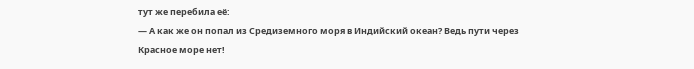тут же перебила её:
— А как же он попал из Средиземного моря в Индийский океан? Ведь пути через Красное море нет!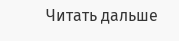Читать дальше